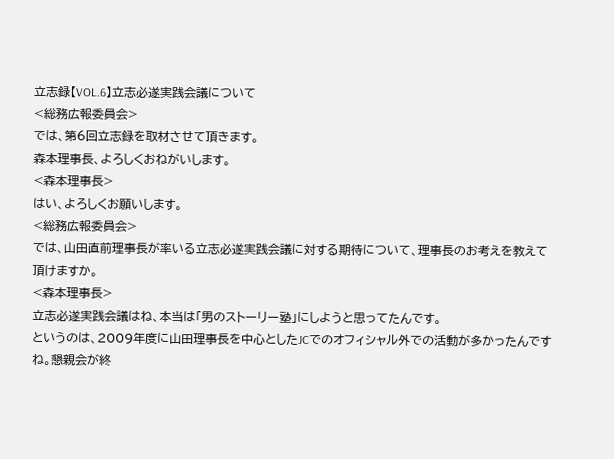立志録【VOL.6】立志必遂実践会議について
<総務広報委員会>
では、第6回立志録を取材させて頂きます。
森本理事長、よろしくおねがいします。
<森本理事長>
はい、よろしくお願いします。
<総務広報委員会>
では、山田直前理事長が率いる立志必遂実践会議に対する期待について、理事長のお考えを教えて頂けますか。
<森本理事長>
立志必遂実践会議はね、本当は「男のストーリー塾」にしようと思ってたんです。
というのは、2009年度に山田理事長を中心としたJCでのオフィシャル外での活動が多かったんですね。懇親会が終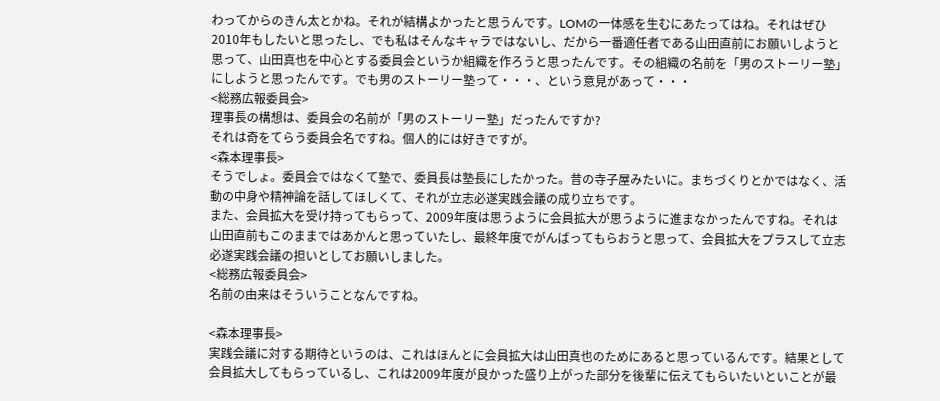わってからのきん太とかね。それが結構よかったと思うんです。LOMの一体感を生むにあたってはね。それはぜひ2010年もしたいと思ったし、でも私はそんなキャラではないし、だから一番適任者である山田直前にお願いしようと思って、山田真也を中心とする委員会というか組織を作ろうと思ったんです。その組織の名前を「男のストーリー塾」にしようと思ったんです。でも男のストーリー塾って・・・、という意見があって・・・
<総務広報委員会>
理事長の構想は、委員会の名前が「男のストーリー塾」だったんですか?
それは奇をてらう委員会名ですね。個人的には好きですが。
<森本理事長>
そうでしょ。委員会ではなくて塾で、委員長は塾長にしたかった。昔の寺子屋みたいに。まちづくりとかではなく、活動の中身や精神論を話してほしくて、それが立志必遂実践会議の成り立ちです。
また、会員拡大を受け持ってもらって、2009年度は思うように会員拡大が思うように進まなかったんですね。それは山田直前もこのままではあかんと思っていたし、最終年度でがんばってもらおうと思って、会員拡大をプラスして立志必遂実践会議の担いとしてお願いしました。
<総務広報委員会>
名前の由来はそういうことなんですね。

<森本理事長>
実践会議に対する期待というのは、これはほんとに会員拡大は山田真也のためにあると思っているんです。結果として会員拡大してもらっているし、これは2009年度が良かった盛り上がった部分を後輩に伝えてもらいたいといことが最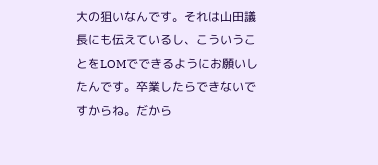大の狙いなんです。それは山田議長にも伝えているし、こういうことをLOMでできるようにお願いしたんです。卒業したらできないですからね。だから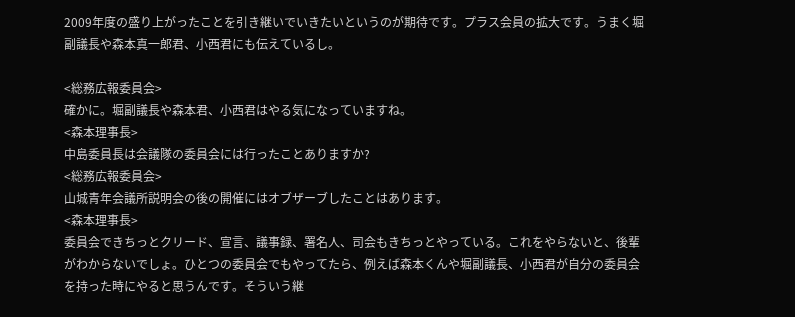2009年度の盛り上がったことを引き継いでいきたいというのが期待です。プラス会員の拡大です。うまく堀副議長や森本真一郎君、小西君にも伝えているし。

<総務広報委員会>
確かに。堀副議長や森本君、小西君はやる気になっていますね。
<森本理事長>
中島委員長は会議隊の委員会には行ったことありますか?
<総務広報委員会>
山城青年会議所説明会の後の開催にはオブザーブしたことはあります。
<森本理事長>
委員会できちっとクリード、宣言、議事録、署名人、司会もきちっとやっている。これをやらないと、後輩がわからないでしょ。ひとつの委員会でもやってたら、例えば森本くんや堀副議長、小西君が自分の委員会を持った時にやると思うんです。そういう継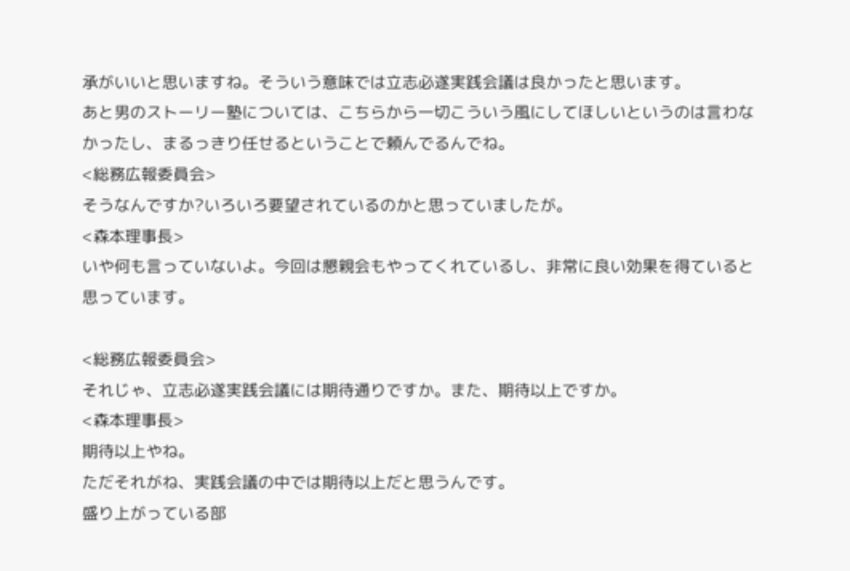承がいいと思いますね。そういう意味では立志必遂実践会議は良かったと思います。
あと男のストーリー塾については、こちらから一切こういう風にしてほしいというのは言わなかったし、まるっきり任せるということで頼んでるんでね。
<総務広報委員会>
そうなんですか?いろいろ要望されているのかと思っていましたが。
<森本理事長>
いや何も言っていないよ。今回は懇親会もやってくれているし、非常に良い効果を得ていると思っています。

<総務広報委員会>
それじゃ、立志必遂実践会議には期待通りですか。また、期待以上ですか。
<森本理事長>
期待以上やね。
ただそれがね、実践会議の中では期待以上だと思うんです。
盛り上がっている部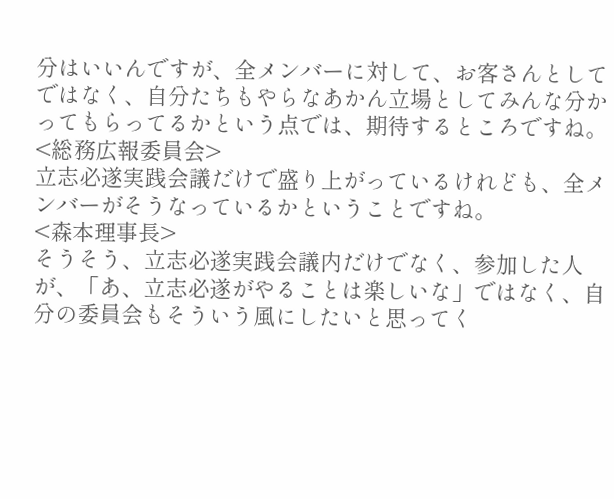分はいいんですが、全メンバーに対して、お客さんとしてではなく、自分たちもやらなあかん立場としてみんな分かってもらってるかという点では、期待するところですね。
<総務広報委員会>
立志必遂実践会議だけで盛り上がっているけれども、全メンバーがそうなっているかということですね。
<森本理事長>
そうそう、立志必遂実践会議内だけでなく、参加した人が、「あ、立志必遂がやることは楽しいな」ではなく、自分の委員会もそういう風にしたいと思ってく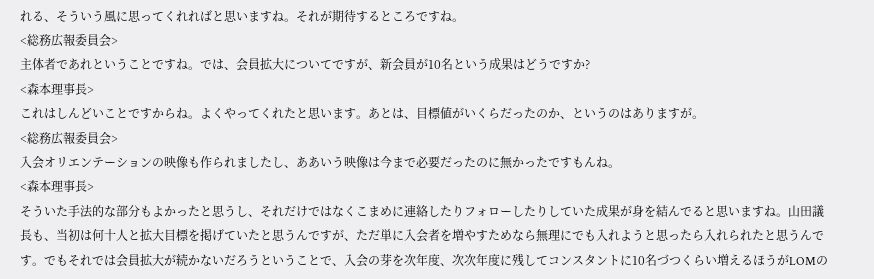れる、そういう風に思ってくれればと思いますね。それが期待するところですね。
<総務広報委員会>
主体者であれということですね。では、会員拡大についてですが、新会員が10名という成果はどうですか?
<森本理事長>
これはしんどいことですからね。よくやってくれたと思います。あとは、目標値がいくらだったのか、というのはありますが。
<総務広報委員会>
入会オリエンテーションの映像も作られましたし、ああいう映像は今まで必要だったのに無かったですもんね。
<森本理事長>
そういた手法的な部分もよかったと思うし、それだけではなくこまめに連絡したりフォローしたりしていた成果が身を結んでると思いますね。山田議長も、当初は何十人と拡大目標を掲げていたと思うんですが、ただ単に入会者を増やすためなら無理にでも入れようと思ったら入れられたと思うんです。でもそれでは会員拡大が続かないだろうということで、入会の芽を次年度、次次年度に残してコンスタントに10名づつくらい増えるほうがLOMの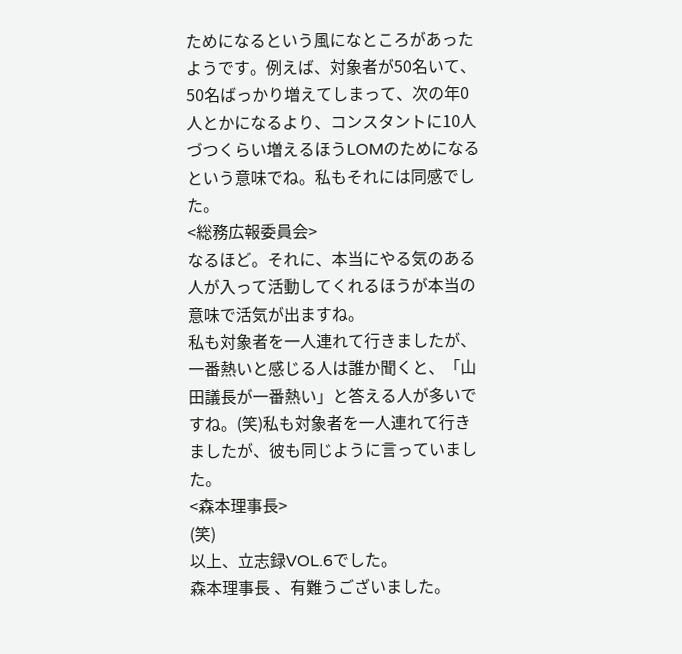ためになるという風になところがあったようです。例えば、対象者が50名いて、50名ばっかり増えてしまって、次の年0人とかになるより、コンスタントに10人づつくらい増えるほうLOMのためになるという意味でね。私もそれには同感でした。
<総務広報委員会>
なるほど。それに、本当にやる気のある人が入って活動してくれるほうが本当の意味で活気が出ますね。
私も対象者を一人連れて行きましたが、一番熱いと感じる人は誰か聞くと、「山田議長が一番熱い」と答える人が多いですね。(笑)私も対象者を一人連れて行きましたが、彼も同じように言っていました。
<森本理事長>
(笑)
以上、立志録VOL.6でした。
森本理事長 、有難うございました。